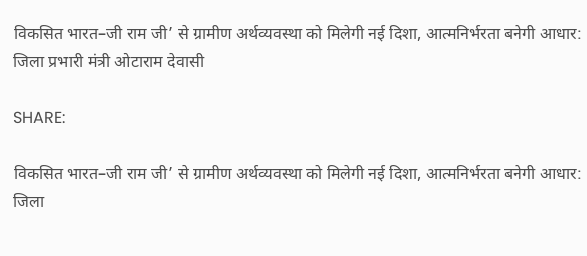विकसित भारत–जी राम जी’ से ग्रामीण अर्थव्यवस्था को मिलेगी नई दिशा, आत्मनिर्भरता बनेगी आधार: जिला प्रभारी मंत्री ओटाराम देवासी

SHARE:

विकसित भारत–जी राम जी’ से ग्रामीण अर्थव्यवस्था को मिलेगी नई दिशा, आत्मनिर्भरता बनेगी आधार: जिला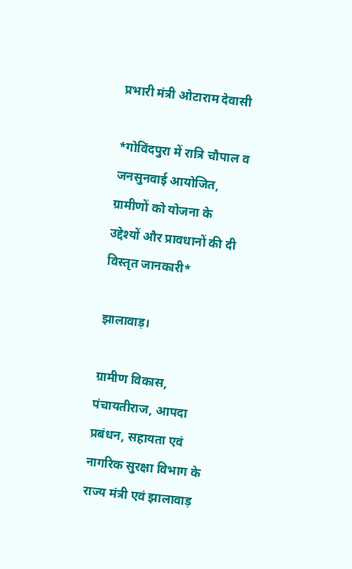प्रभारी मंत्री ओटाराम देवासी

*गोविंदपुरा में रात्रि चौपाल व जनसुनवाई आयोजित, ग्रामीणों को योजना के उद्देश्यों और प्रावधानों की दी विस्तृत जानकारी*

झालावाड़।

ग्रामीण विकास, पंचायतीराज, आपदा प्रबंधन, सहायता एवं नागरिक सुरक्षा विभाग के राज्य मंत्री एवं झालावाड़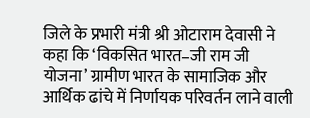जिले के प्रभारी मंत्री श्री ओटाराम देवासी ने कहा कि ‘विकसित भारत–जी राम जी योजना’ ग्रामीण भारत के सामाजिक और आर्थिक ढांचे में निर्णायक परिवर्तन लाने वाली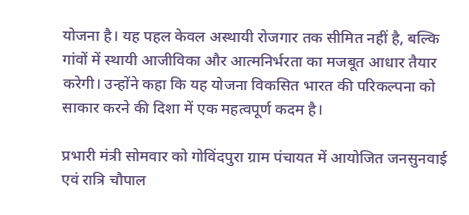योजना है। यह पहल केवल अस्थायी रोजगार तक सीमित नहीं है, बल्कि गांवों में स्थायी आजीविका और आत्मनिर्भरता का मजबूत आधार तैयार करेगी। उन्होंने कहा कि यह योजना विकसित भारत की परिकल्पना को साकार करने की दिशा में एक महत्वपूर्ण कदम है।

प्रभारी मंत्री सोमवार को गोविंदपुरा ग्राम पंचायत में आयोजित जनसुनवाई एवं रात्रि चौपाल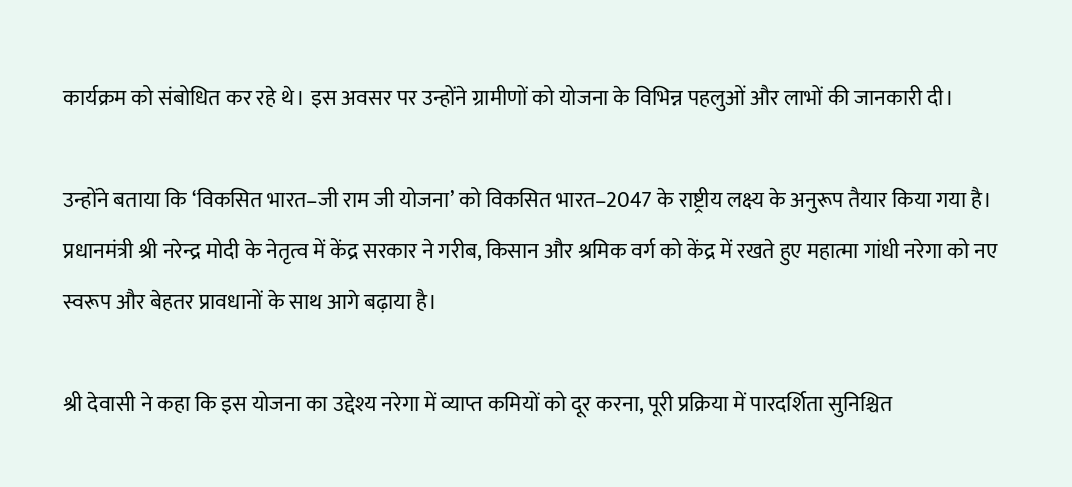कार्यक्रम को संबोधित कर रहे थे। इस अवसर पर उन्होंने ग्रामीणों को योजना के विभिन्न पहलुओं और लाभों की जानकारी दी।

उन्होंने बताया कि ‘विकसित भारत–जी राम जी योजना’ को विकसित भारत–2047 के राष्ट्रीय लक्ष्य के अनुरूप तैयार किया गया है। प्रधानमंत्री श्री नरेन्द्र मोदी के नेतृत्व में केंद्र सरकार ने गरीब, किसान और श्रमिक वर्ग को केंद्र में रखते हुए महात्मा गांधी नरेगा को नए स्वरूप और बेहतर प्रावधानों के साथ आगे बढ़ाया है।

श्री देवासी ने कहा कि इस योजना का उद्देश्य नरेगा में व्याप्त कमियों को दूर करना, पूरी प्रक्रिया में पारदर्शिता सुनिश्चित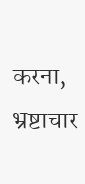करना, भ्रष्टाचार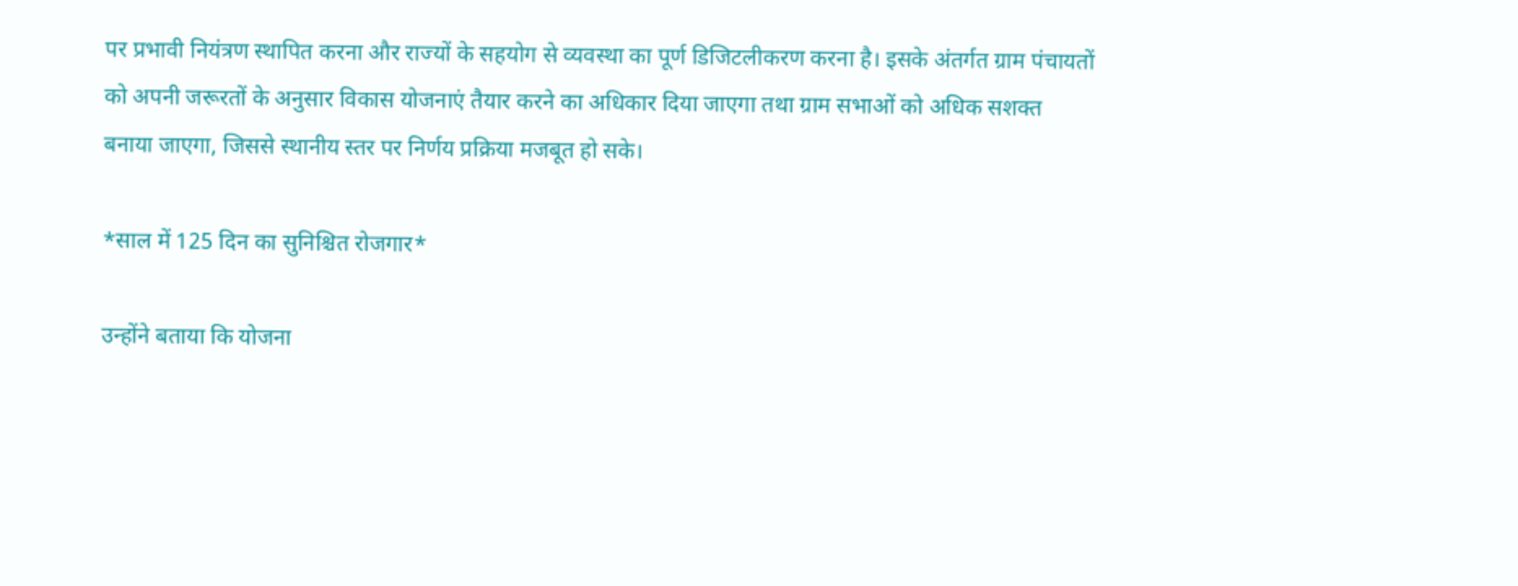पर प्रभावी नियंत्रण स्थापित करना और राज्यों के सहयोग से व्यवस्था का पूर्ण डिजिटलीकरण करना है। इसके अंतर्गत ग्राम पंचायतों को अपनी जरूरतों के अनुसार विकास योजनाएं तैयार करने का अधिकार दिया जाएगा तथा ग्राम सभाओं को अधिक सशक्त बनाया जाएगा, जिससे स्थानीय स्तर पर निर्णय प्रक्रिया मजबूत हो सके।

*साल में 125 दिन का सुनिश्चित रोजगार*

उन्होंने बताया कि योजना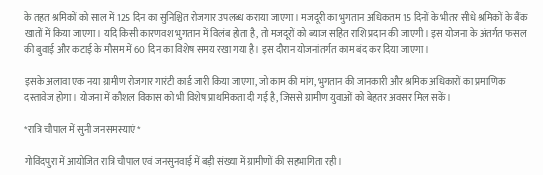के तहत श्रमिकों को साल में 125 दिन का सुनिश्चित रोजगार उपलब्ध कराया जाएगा। मजदूरी का भुगतान अधिकतम 15 दिनों के भीतर सीधे श्रमिकों के बैंक खातों में किया जाएगा। यदि किसी कारणवश भुगतान में विलंब होता है, तो मजदूरों को ब्याज सहित राशि प्रदान की जाएगी। इस योजना के अंतर्गत फसल की बुवाई और कटाई के मौसम में 60 दिन का विशेष समय रखा गया है। इस दौरान योजनांतर्गत काम बंद कर दिया जाएगा।

इसके अलावा एक नया ग्रामीण रोजगार गारंटी कार्ड जारी किया जाएगा, जो काम की मांग, भुगतान की जानकारी और श्रमिक अधिकारों का प्रमाणिक दस्तावेज होगा। योजना में कौशल विकास को भी विशेष प्राथमिकता दी गई है, जिससे ग्रामीण युवाओं को बेहतर अवसर मिल सकें।

*रात्रि चौपाल में सुनी जनसमस्याएं*

गोविंदपुरा में आयोजित रात्रि चौपाल एवं जनसुनवाई में बड़ी संख्या में ग्रामीणों की सहभागिता रही।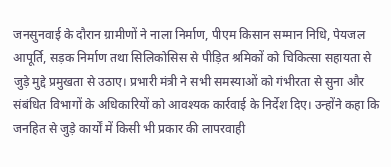जनसुनवाई के दौरान ग्रामीणों ने नाला निर्माण, पीएम किसान सम्मान निधि, पेयजल आपूर्ति, सड़क निर्माण तथा सिलिकोसिस से पीड़ित श्रमिकों को चिकित्सा सहायता से जुड़े मुद्दे प्रमुखता से उठाए। प्रभारी मंत्री ने सभी समस्याओं को गंभीरता से सुना और संबंधित विभागों के अधिकारियों को आवश्यक कार्रवाई के निर्देश दिए। उन्होंने कहा कि जनहित से जुड़े कार्यों में किसी भी प्रकार की लापरवाही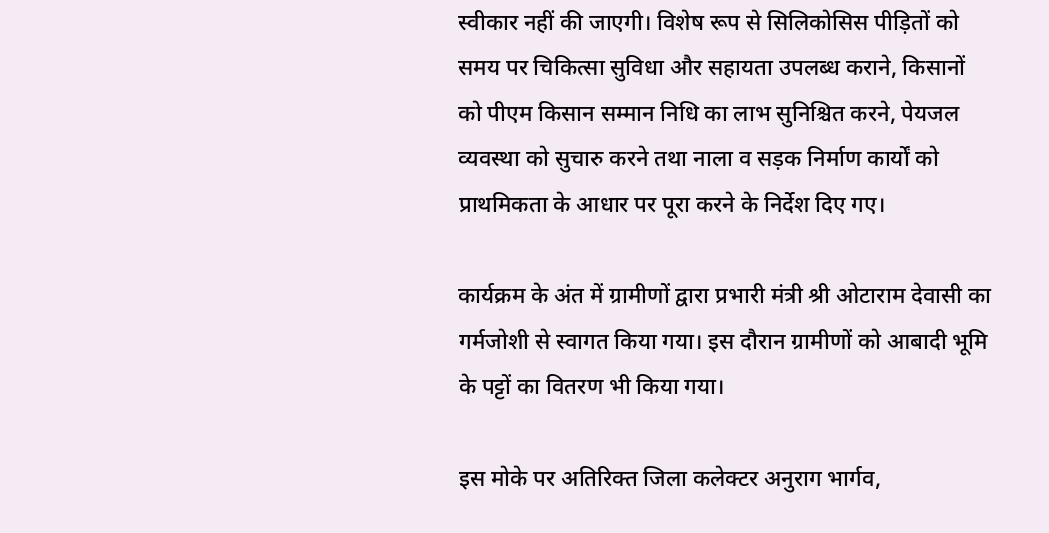स्वीकार नहीं की जाएगी। विशेष रूप से सिलिकोसिस पीड़ितों को समय पर चिकित्सा सुविधा और सहायता उपलब्ध कराने, किसानों को पीएम किसान सम्मान निधि का लाभ सुनिश्चित करने, पेयजल व्यवस्था को सुचारु करने तथा नाला व सड़क निर्माण कार्यों को प्राथमिकता के आधार पर पूरा करने के निर्देश दिए गए।

कार्यक्रम के अंत में ग्रामीणों द्वारा प्रभारी मंत्री श्री ओटाराम देवासी का गर्मजोशी से स्वागत किया गया। इस दौरान ग्रामीणों को आबादी भूमि के पट्टों का वितरण भी किया गया।

इस मोके पर अतिरिक्त जिला कलेक्टर अनुराग भार्गव,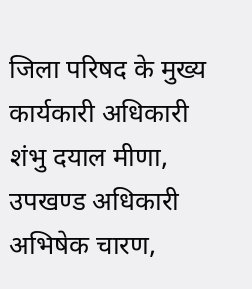जिला परिषद के मुख्य कार्यकारी अधिकारी शंभु दयाल मीणा, उपखण्ड अधिकारी अभिषेक चारण,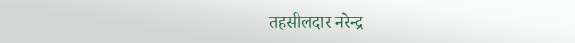तहसीलदार नरेन्द्र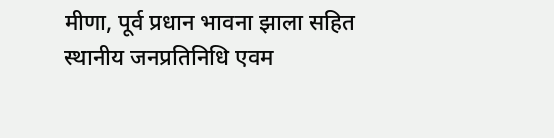मीणा, पूर्व प्रधान भावना झाला सहित स्थानीय जनप्रतिनिधि एवम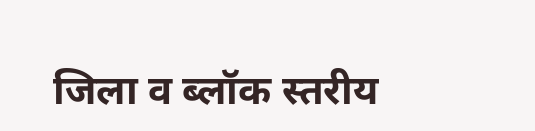जिला व ब्लॉक स्तरीय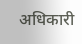अधिकारी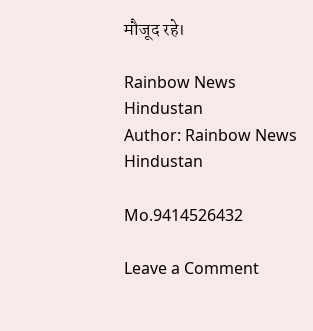मौजूद रहे।

Rainbow News Hindustan
Author: Rainbow News Hindustan

Mo.9414526432

Leave a Comment